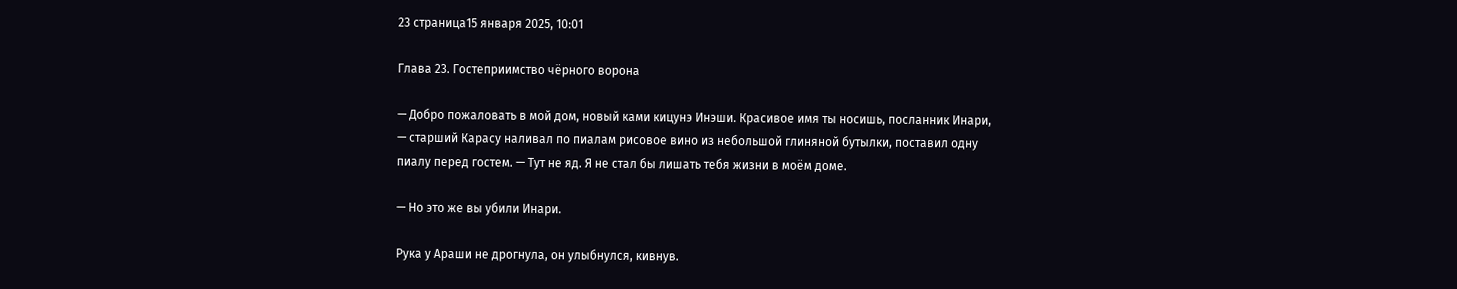23 страница15 января 2025, 10:01

Глава 23. Гостеприимство чёрного ворона

— Добро пожаловать в мой дом, новый ками кицунэ Инэши. Красивое имя ты носишь, посланник Инари, — старший Карасу наливал по пиалам рисовое вино из небольшой глиняной бутылки, поставил одну пиалу перед гостем. — Тут не яд. Я не стал бы лишать тебя жизни в моём доме.

— Но это же вы убили Инари.

Рука у Араши не дрогнула, он улыбнулся, кивнув.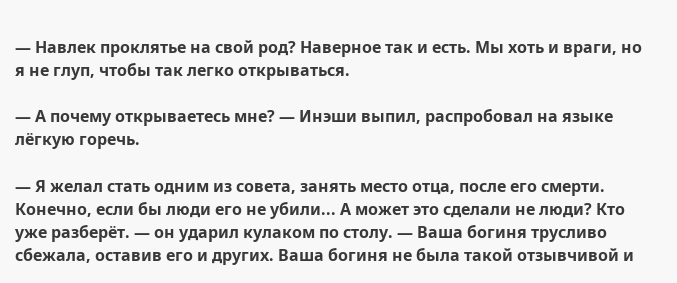— Навлек проклятье на свой род? Наверное так и есть. Мы хоть и враги, но я не глуп, чтобы так легко открываться.

— А почему открываетесь мне? — Инэши выпил, распробовал на языке лёгкую горечь.

— Я желал стать одним из совета, занять место отца, после его смерти. Конечно, если бы люди его не убили... А может это сделали не люди? Кто уже разберёт. — он ударил кулаком по столу. — Ваша богиня трусливо сбежала, оставив его и других. Ваша богиня не была такой отзывчивой и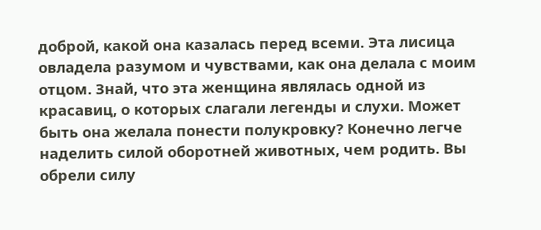доброй, какой она казалась перед всеми. Эта лисица овладела разумом и чувствами, как она делала с моим отцом. Знай, что эта женщина являлась одной из красавиц, о которых слагали легенды и слухи. Может быть она желала понести полукровку? Конечно легче наделить силой оборотней животных, чем родить. Вы обрели силу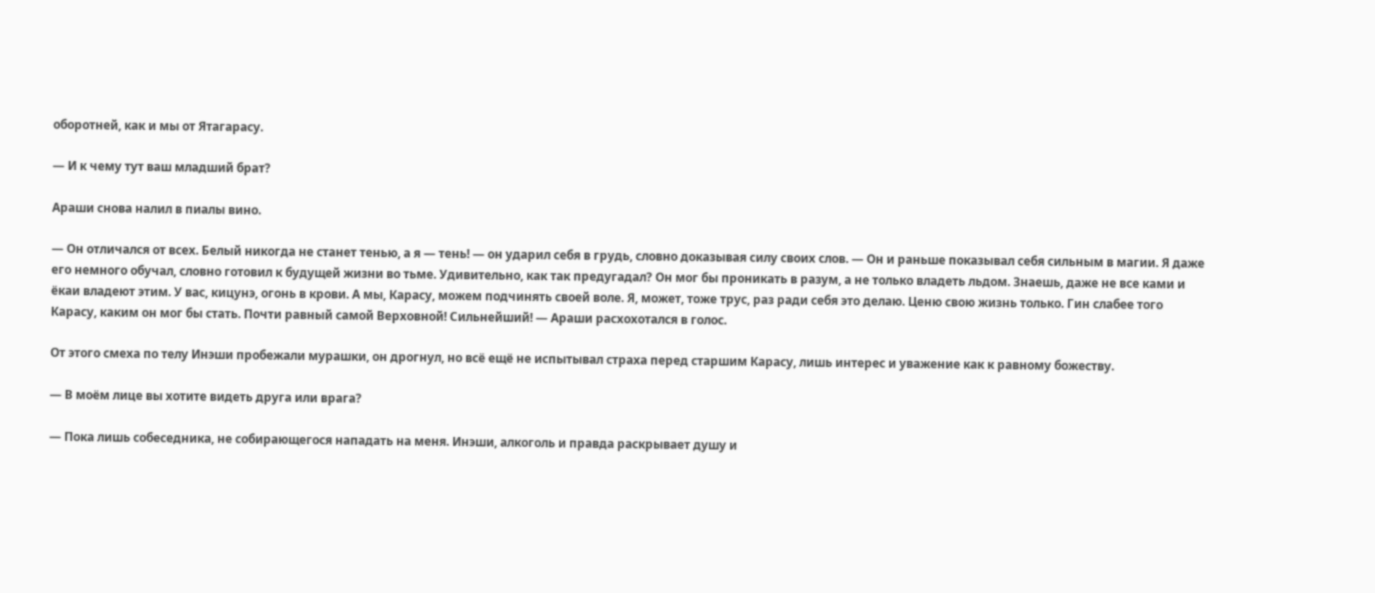оборотней, как и мы от Ятагарасу.

— И к чему тут ваш младший брат?

Араши снова налил в пиалы вино.

— Он отличался от всех. Белый никогда не станет тенью, а я — тень! — он ударил себя в грудь, словно доказывая силу своих слов. — Он и раньше показывал себя сильным в магии. Я даже его немного обучал, словно готовил к будущей жизни во тьме. Удивительно, как так предугадал? Он мог бы проникать в разум, а не только владеть льдом. Знаешь, даже не все ками и ёкаи владеют этим. У вас, кицунэ, огонь в крови. А мы, Карасу, можем подчинять своей воле. Я, может, тоже трус, раз ради себя это делаю. Ценю свою жизнь только. Гин слабее того Карасу, каким он мог бы стать. Почти равный самой Верховной! Сильнейший! — Араши расхохотался в голос.

От этого смеха по телу Инэши пробежали мурашки, он дрогнул, но всё ещё не испытывал страха перед старшим Карасу, лишь интерес и уважение как к равному божеству.

— В моём лице вы хотите видеть друга или врага?

— Пока лишь собеседника, не собирающегося нападать на меня. Инэши, алкоголь и правда раскрывает душу и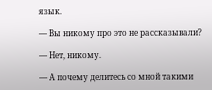язык.

— Вы никому про это не рассказывали?

— Нет, никому.

— А почему делитесь со мной такими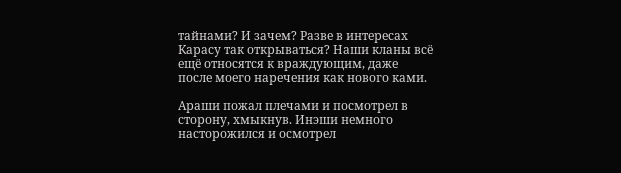тайнами? И зачем? Разве в интересах Карасу так открываться? Наши кланы всё ещё относятся к враждующим, даже после моего наречения как нового ками.

Араши пожал плечами и посмотрел в сторону, хмыкнув. Инэши немного насторожился и осмотрел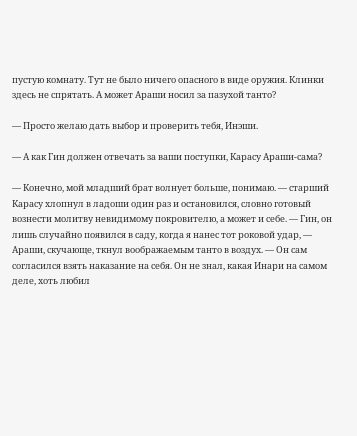пустую комнату. Тут не было ничего опасного в виде оружия. Клинки здесь не спрятать. А может Араши носил за пазухой танто?

— Просто желаю дать выбор и проверить тебя, Инэши.

— А как Гин должен отвечать за ваши поступки, Карасу Араши-сама?

— Конечно, мой младший брат волнует больше, понимаю. — старший Карасу хлопнул в ладоши один раз и остановился, словно готовый вознести молитву невидимому покровителю, а может и себе. — Гин, он лишь случайно появился в саду, когда я нанес тот роковой удар, — Араши, скучающе, ткнул воображаемым танто в воздух. — Он сам согласился взять наказание на себя. Он не знал, какая Инари на самом деле, хоть любил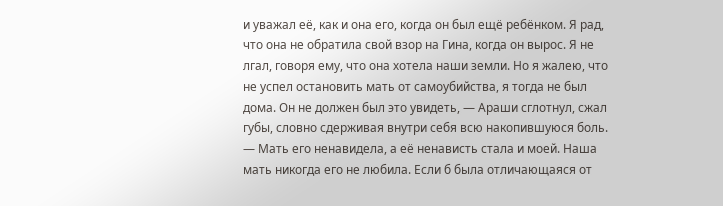и уважал её, как и она его, когда он был ещё ребёнком. Я рад, что она не обратила свой взор на Гина, когда он вырос. Я не лгал, говоря ему, что она хотела наши земли. Но я жалею, что не успел остановить мать от самоубийства, я тогда не был дома. Он не должен был это увидеть, — Араши сглотнул, сжал губы, словно сдерживая внутри себя всю накопившуюся боль. — Мать его ненавидела, а её ненависть стала и моей. Наша мать никогда его не любила. Если б была отличающаяся от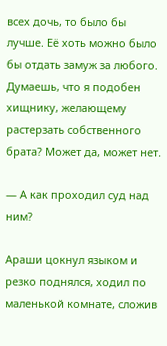всех дочь, то было бы лучше. Её хоть можно было бы отдать замуж за любого. Думаешь, что я подобен хищнику, желающему растерзать собственного брата? Может да, может нет.

— А как проходил суд над ним?

Араши цокнул языком и резко поднялся, ходил по маленькой комнате, сложив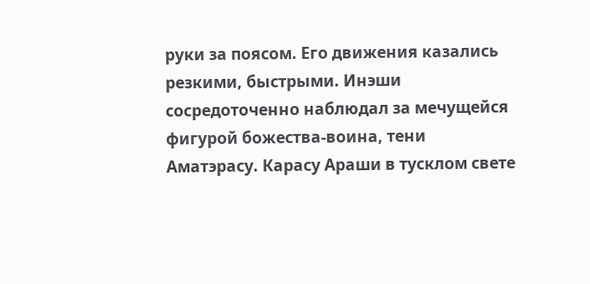руки за поясом. Его движения казались резкими, быстрыми. Инэши сосредоточенно наблюдал за мечущейся фигурой божества-воина, тени Аматэрасу. Карасу Араши в тусклом свете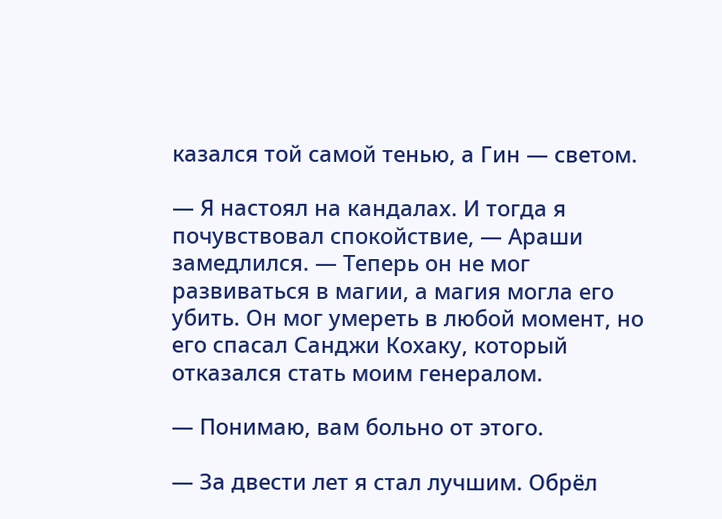казался той самой тенью, а Гин — светом.

— Я настоял на кандалах. И тогда я почувствовал спокойствие, — Араши замедлился. — Теперь он не мог развиваться в магии, а магия могла его убить. Он мог умереть в любой момент, но его спасал Санджи Кохаку, который отказался стать моим генералом.

— Понимаю, вам больно от этого.

— За двести лет я стал лучшим. Обрёл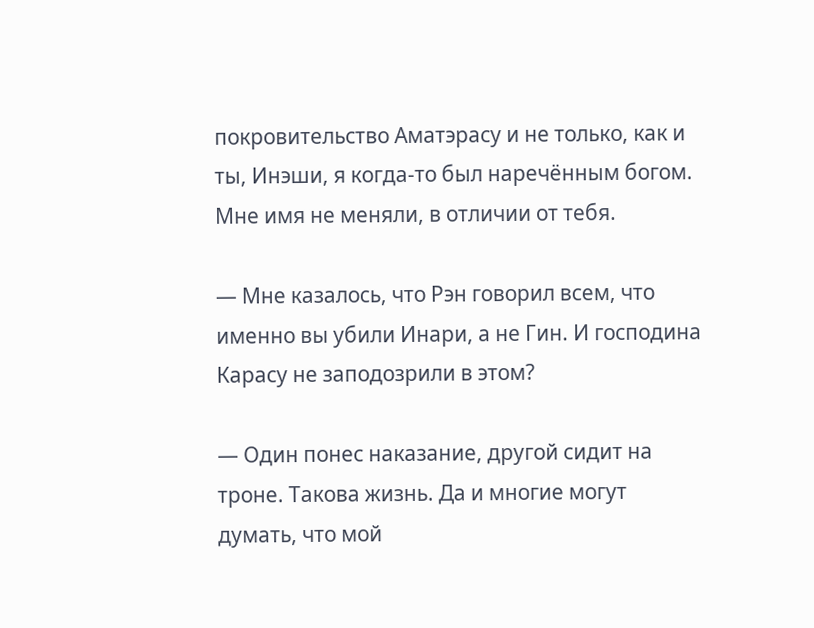покровительство Аматэрасу и не только, как и ты, Инэши, я когда-то был наречённым богом. Мне имя не меняли, в отличии от тебя.

— Мне казалось, что Рэн говорил всем, что именно вы убили Инари, а не Гин. И господина Карасу не заподозрили в этом?

— Один понес наказание, другой сидит на троне. Такова жизнь. Да и многие могут думать, что мой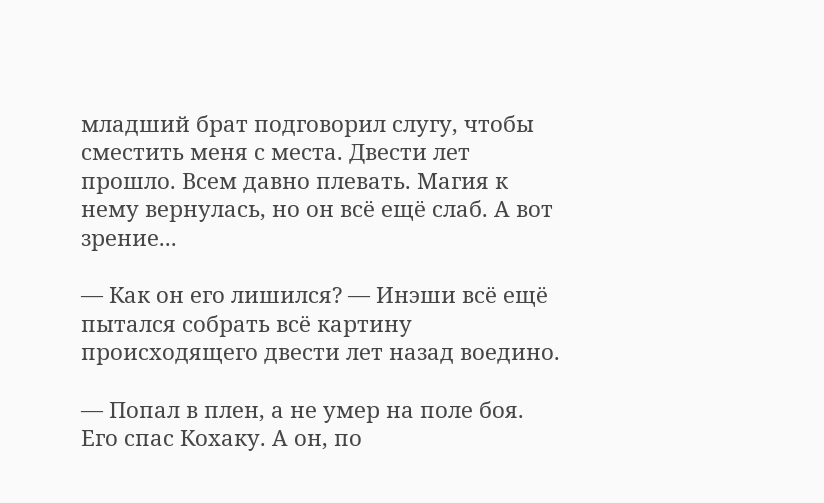младший брат подговорил слугу, чтобы сместить меня с места. Двести лет прошло. Всем давно плевать. Магия к нему вернулась, но он всё ещё слаб. А вот зрение...

— Как он его лишился? — Инэши всё ещё пытался собрать всё картину происходящего двести лет назад воедино.

— Попал в плен, а не умер на поле боя. Его спас Кохаку. А он, по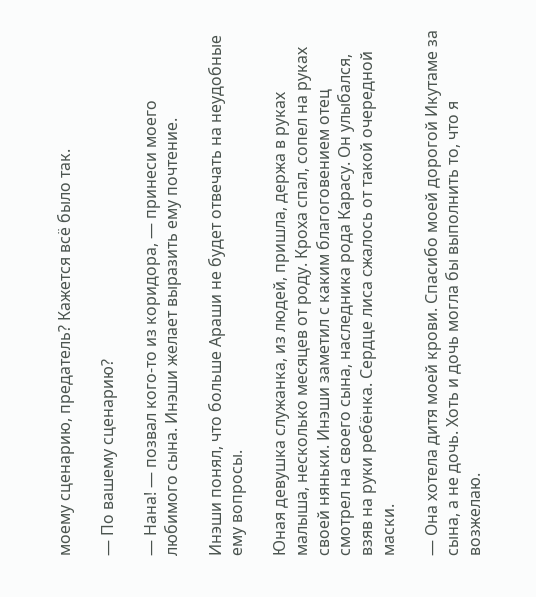моему сценарию, предатель? Кажется всё было так.

— По вашему сценарию?

— Нана! — позвал кого-то из коридора, — принеси моего любимого сына. Инэши желает выразить ему почтение.

Инэши понял, что больше Араши не будет отвечать на неудобные ему вопросы.

Юная девушка служанка, из людей, пришла, держа в руках малыша, несколько месяцев от роду. Кроха спал, сопел на руках своей няньки. Инэши заметил с каким благоговением отец смотрел на своего сына, наследника рода Карасу. Он улыбался, взяв на руки ребёнка. Сердце лиса сжалось от такой очередной маски.

— Она хотела дитя моей крови. Спасибо моей дорогой Икутаме за сына, а не дочь. Хоть и дочь могла бы выполнить то, что я возжелаю.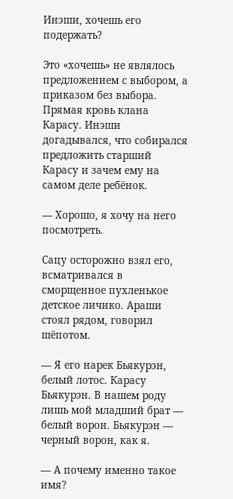Инэши, хочешь его подержать?

Это «хочешь» не являлось предложением с выбором, а приказом без выбора. Прямая кровь клана Карасу. Инэши догадывался, что собирался предложить старший Карасу и зачем ему на самом деле ребёнок.

— Хорошо, я хочу на него посмотреть.

Сацу осторожно взял его, всматривался в сморщенное пухленькое детское личико. Араши стоял рядом, говорил шёпотом.

— Я его нарек Бьякурэн, белый лотос. Карасу Бьякурэн. В нашем роду лишь мой младший брат — белый ворон. Бьякурэн — черный ворон, как я.

— А почему именно такое имя?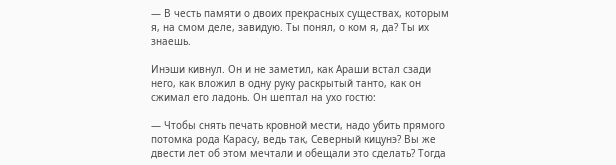— В честь памяти о двоих прекрасных существах, которым я, на смом деле, завидую. Ты понял, о ком я, да? Ты их знаешь.

Инэши кивнул. Он и не заметил, как Араши встал сзади него, как вложил в одну руку раскрытый танто, как он сжимал его ладонь. Он шептал на ухо гостю:

— Чтобы снять печать кровной мести, надо убить прямого потомка рода Карасу, ведь так, Северный кицунэ? Вы же двести лет об этом мечтали и обещали это сделать? Тогда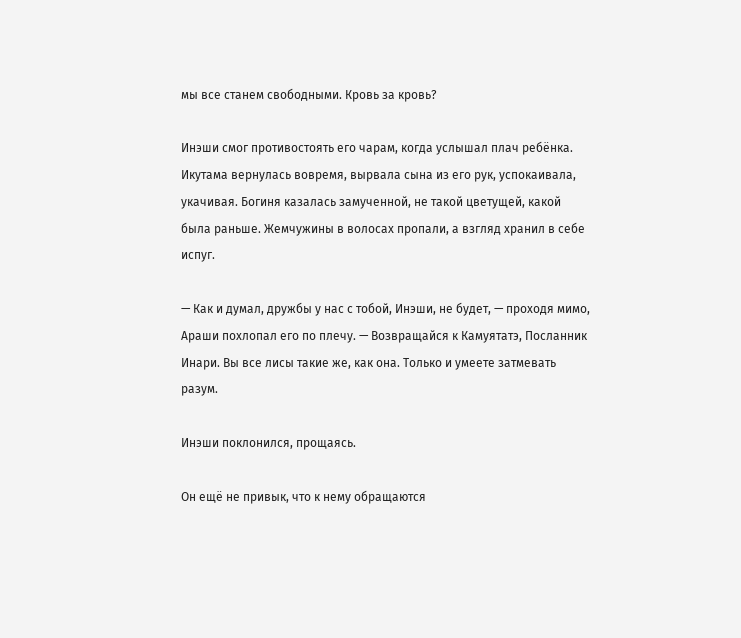мы все станем свободными. Кровь за кровь?

Инэши смог противостоять его чарам, когда услышал плач ребёнка. Икутама вернулась вовремя, вырвала сына из его рук, успокаивала, укачивая. Богиня казалась замученной, не такой цветущей, какой была раньше. Жемчужины в волосах пропали, а взгляд хранил в себе испуг.

— Как и думал, дружбы у нас с тобой, Инэши, не будет, — проходя мимо, Араши похлопал его по плечу. — Возвращайся к Камуятатэ, Посланник Инари. Вы все лисы такие же, как она. Только и умеете затмевать разум.

Инэши поклонился, прощаясь.

Он ещё не привык, что к нему обращаются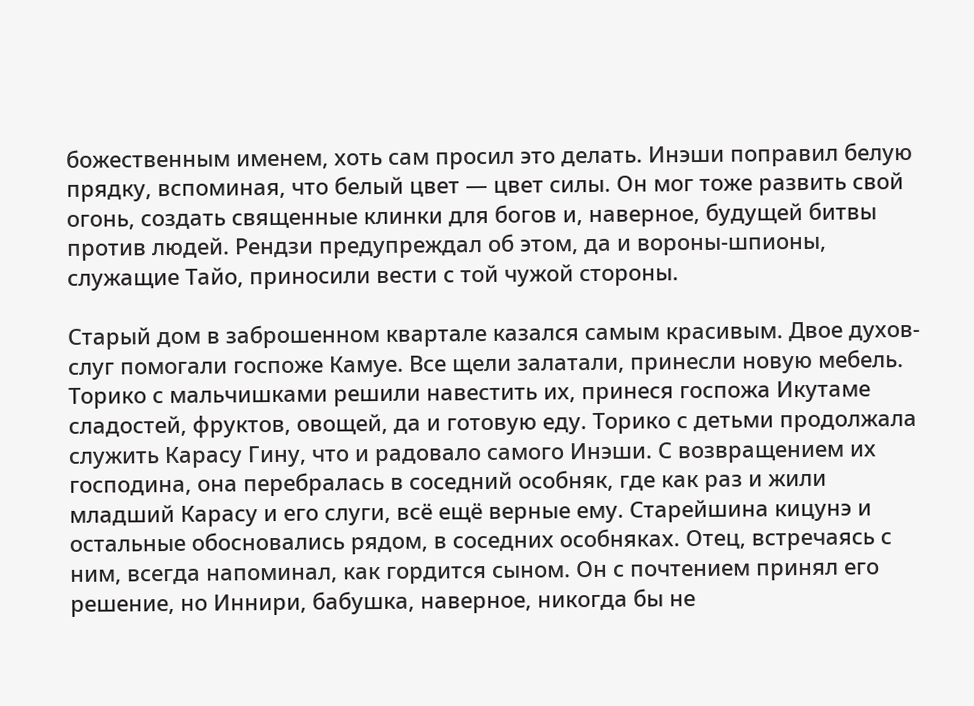божественным именем, хоть сам просил это делать. Инэши поправил белую прядку, вспоминая, что белый цвет — цвет силы. Он мог тоже развить свой огонь, создать священные клинки для богов и, наверное, будущей битвы против людей. Рендзи предупреждал об этом, да и вороны-шпионы, служащие Тайо, приносили вести с той чужой стороны.

Старый дом в заброшенном квартале казался самым красивым. Двое духов-слуг помогали госпоже Камуе. Все щели залатали, принесли новую мебель. Торико с мальчишками решили навестить их, принеся госпожа Икутаме сладостей, фруктов, овощей, да и готовую еду. Торико с детьми продолжала служить Карасу Гину, что и радовало самого Инэши. С возвращением их господина, она перебралась в соседний особняк, где как раз и жили младший Карасу и его слуги, всё ещё верные ему. Старейшина кицунэ и остальные обосновались рядом, в соседних особняках. Отец, встречаясь с ним, всегда напоминал, как гордится сыном. Он с почтением принял его решение, но Иннири, бабушка, наверное, никогда бы не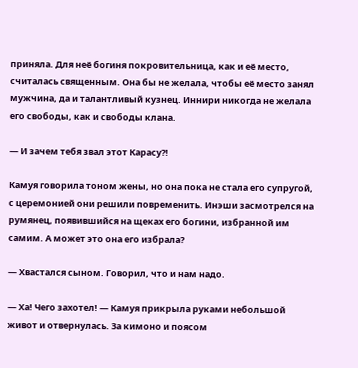приняла. Для неё богиня покровительница, как и её место, считалась священным. Она бы не желала, чтобы её место занял мужчина, да и талантливый кузнец. Иннири никогда не желала его свободы, как и свободы клана.

— И зачем тебя звал этот Карасу?!

Камуя говорила тоном жены, но она пока не стала его супругой, с церемонией они решили повременить. Инэши засмотрелся на румянец, появившийся на щеках его богини, избранной им самим. А может это она его избрала?

— Хвастался сыном. Говорил, что и нам надо.

— Ха! Чего захотел! — Камуя прикрыла руками небольшой живот и отвернулась. За кимоно и поясом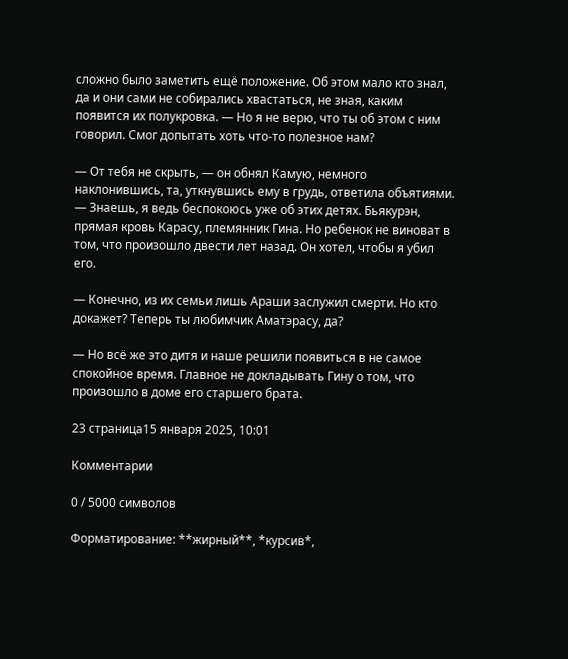сложно было заметить ещё положение. Об этом мало кто знал, да и они сами не собирались хвастаться, не зная, каким появится их полукровка. — Но я не верю, что ты об этом с ним говорил. Смог допытать хоть что-то полезное нам?

— От тебя не скрыть, — он обнял Камую, немного наклонившись, та, уткнувшись ему в грудь, ответила объятиями. — Знаешь, я ведь беспокоюсь уже об этих детях. Бьякурэн, прямая кровь Карасу, племянник Гина. Но ребенок не виноват в том, что произошло двести лет назад. Он хотел, чтобы я убил его.

— Конечно, из их семьи лишь Араши заслужил смерти. Но кто докажет? Теперь ты любимчик Аматэрасу, да?

— Но всё же это дитя и наше решили появиться в не самое спокойное время. Главное не докладывать Гину о том, что произошло в доме его старшего брата.

23 страница15 января 2025, 10:01

Комментарии

0 / 5000 символов

Форматирование: **жирный**, *курсив*,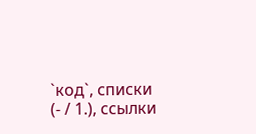`код`, списки (- / 1.), ссылки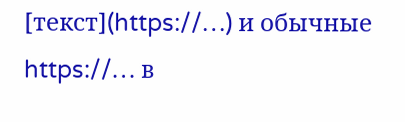[текст](https://…) и обычные https://… в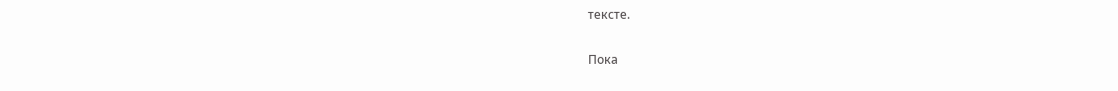тексте.

Пока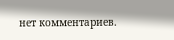нет комментариев.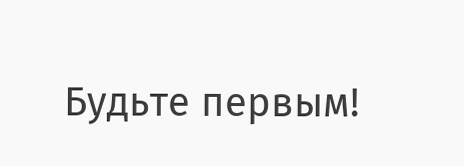Будьте первым!